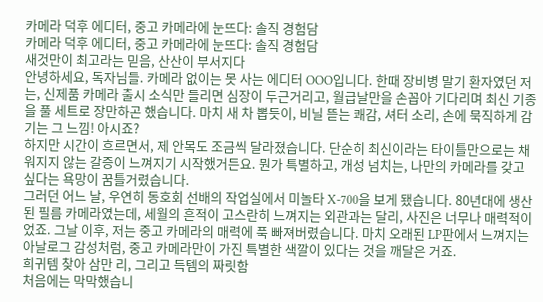카메라 덕후 에디터, 중고 카메라에 눈뜨다: 솔직 경험담
카메라 덕후 에디터, 중고 카메라에 눈뜨다: 솔직 경험담
새것만이 최고라는 믿음, 산산이 부서지다
안녕하세요, 독자님들. 카메라 없이는 못 사는 에디터 OOO입니다. 한때 장비병 말기 환자였던 저는, 신제품 카메라 출시 소식만 들리면 심장이 두근거리고, 월급날만을 손꼽아 기다리며 최신 기종을 풀 세트로 장만하곤 했습니다. 마치 새 차 뽑듯이, 비닐 뜯는 쾌감, 셔터 소리, 손에 묵직하게 감기는 그 느낌! 아시죠?
하지만 시간이 흐르면서, 제 안목도 조금씩 달라졌습니다. 단순히 최신이라는 타이틀만으로는 채워지지 않는 갈증이 느껴지기 시작했거든요. 뭔가 특별하고, 개성 넘치는, 나만의 카메라를 갖고 싶다는 욕망이 꿈틀거렸습니다.
그러던 어느 날, 우연히 동호회 선배의 작업실에서 미놀타 X-700을 보게 됐습니다. 80년대에 생산된 필름 카메라였는데, 세월의 흔적이 고스란히 느껴지는 외관과는 달리, 사진은 너무나 매력적이었죠. 그날 이후, 저는 중고 카메라의 매력에 푹 빠져버렸습니다. 마치 오래된 LP판에서 느껴지는 아날로그 감성처럼, 중고 카메라만이 가진 특별한 색깔이 있다는 것을 깨달은 거죠.
희귀템 찾아 삼만 리, 그리고 득템의 짜릿함
처음에는 막막했습니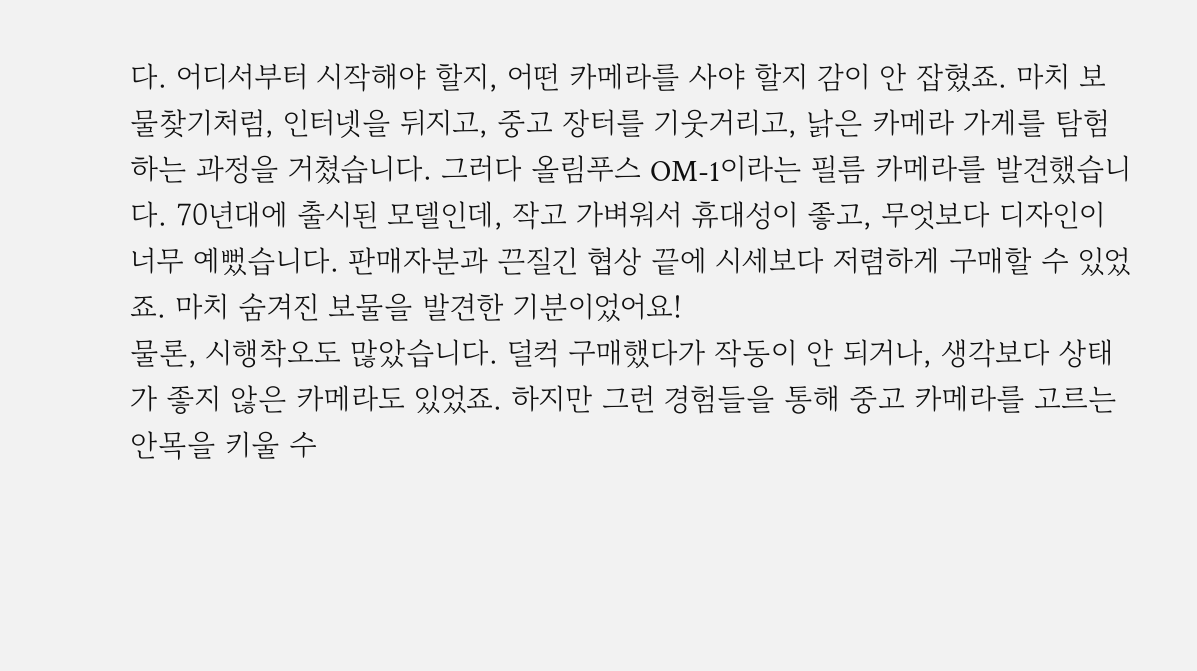다. 어디서부터 시작해야 할지, 어떤 카메라를 사야 할지 감이 안 잡혔죠. 마치 보물찾기처럼, 인터넷을 뒤지고, 중고 장터를 기웃거리고, 낡은 카메라 가게를 탐험하는 과정을 거쳤습니다. 그러다 올림푸스 OM-1이라는 필름 카메라를 발견했습니다. 70년대에 출시된 모델인데, 작고 가벼워서 휴대성이 좋고, 무엇보다 디자인이 너무 예뻤습니다. 판매자분과 끈질긴 협상 끝에 시세보다 저렴하게 구매할 수 있었죠. 마치 숨겨진 보물을 발견한 기분이었어요!
물론, 시행착오도 많았습니다. 덜컥 구매했다가 작동이 안 되거나, 생각보다 상태가 좋지 않은 카메라도 있었죠. 하지만 그런 경험들을 통해 중고 카메라를 고르는 안목을 키울 수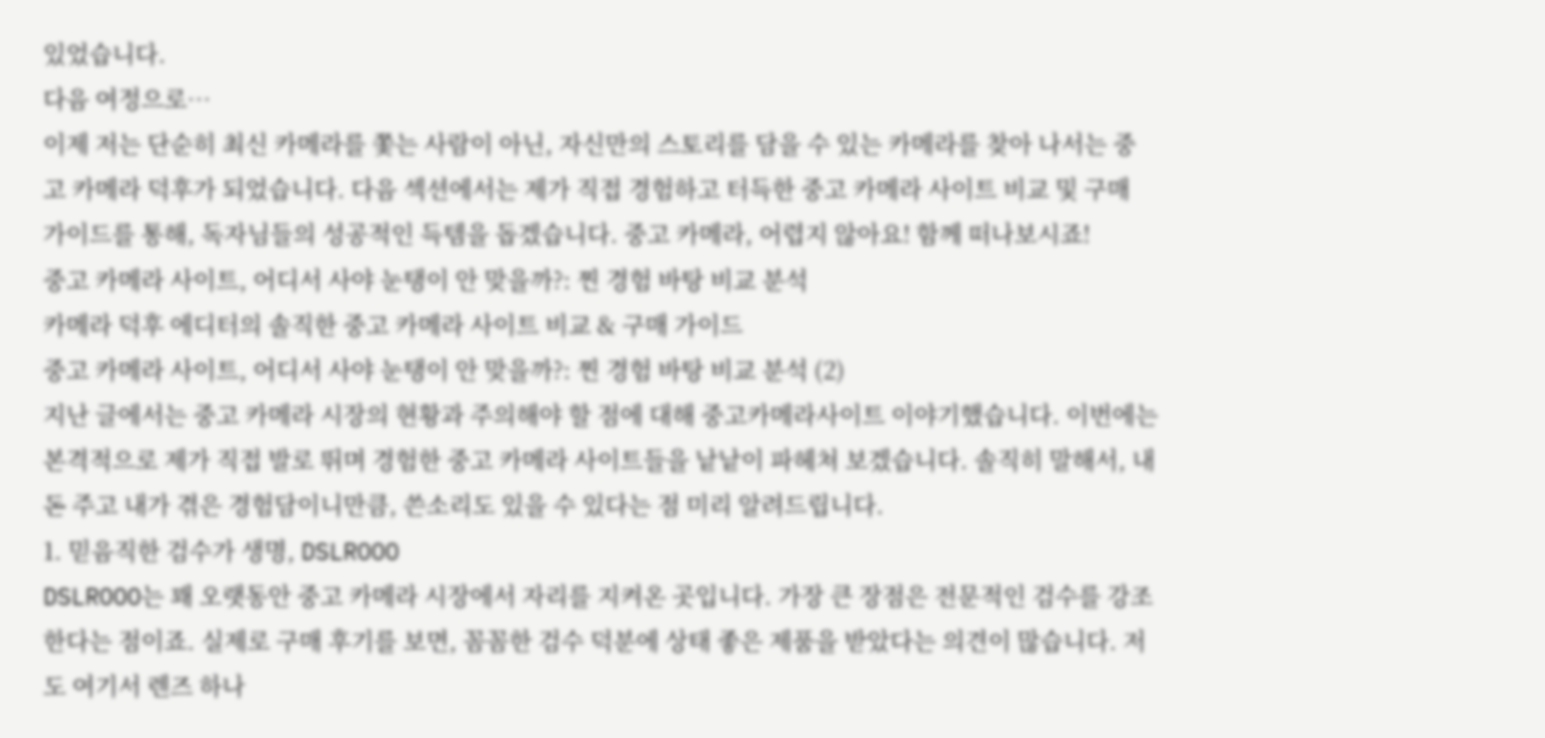있었습니다.
다음 여정으로…
이제 저는 단순히 최신 카메라를 쫓는 사람이 아닌, 자신만의 스토리를 담을 수 있는 카메라를 찾아 나서는 중고 카메라 덕후가 되었습니다. 다음 섹션에서는 제가 직접 경험하고 터득한 중고 카메라 사이트 비교 및 구매 가이드를 통해, 독자님들의 성공적인 득템을 돕겠습니다. 중고 카메라, 어렵지 않아요! 함께 떠나보시죠!
중고 카메라 사이트, 어디서 사야 눈탱이 안 맞을까?: 찐 경험 바탕 비교 분석
카메라 덕후 에디터의 솔직한 중고 카메라 사이트 비교 & 구매 가이드
중고 카메라 사이트, 어디서 사야 눈탱이 안 맞을까?: 찐 경험 바탕 비교 분석 (2)
지난 글에서는 중고 카메라 시장의 현황과 주의해야 할 점에 대해 중고카메라사이트 이야기했습니다. 이번에는 본격적으로 제가 직접 발로 뛰며 경험한 중고 카메라 사이트들을 낱낱이 파헤쳐 보겠습니다. 솔직히 말해서, 내 돈 주고 내가 겪은 경험담이니만큼, 쓴소리도 있을 수 있다는 점 미리 알려드립니다.
1. 믿음직한 검수가 생명, DSLROOO
DSLROOO는 꽤 오랫동안 중고 카메라 시장에서 자리를 지켜온 곳입니다. 가장 큰 장점은 전문적인 검수를 강조한다는 점이죠. 실제로 구매 후기를 보면, 꼼꼼한 검수 덕분에 상태 좋은 제품을 받았다는 의견이 많습니다. 저도 여기서 렌즈 하나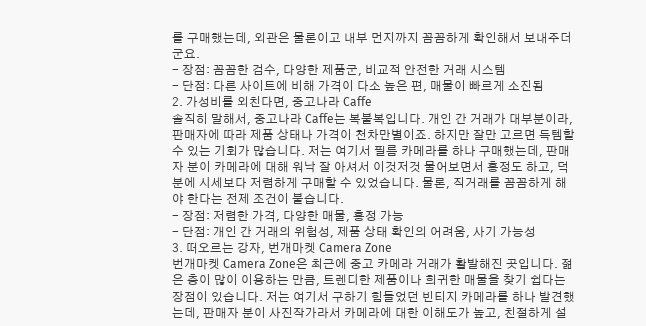를 구매했는데, 외관은 물론이고 내부 먼지까지 꼼꼼하게 확인해서 보내주더군요.
- 장점: 꼼꼼한 검수, 다양한 제품군, 비교적 안전한 거래 시스템
- 단점: 다른 사이트에 비해 가격이 다소 높은 편, 매물이 빠르게 소진됨
2. 가성비를 외친다면, 중고나라 Caffe
솔직히 말해서, 중고나라 Caffe는 복불복입니다. 개인 간 거래가 대부분이라, 판매자에 따라 제품 상태나 가격이 천차만별이죠. 하지만 잘만 고르면 득템할 수 있는 기회가 많습니다. 저는 여기서 필름 카메라를 하나 구매했는데, 판매자 분이 카메라에 대해 워낙 잘 아셔서 이것저것 물어보면서 흥정도 하고, 덕분에 시세보다 저렴하게 구매할 수 있었습니다. 물론, 직거래를 꼼꼼하게 해야 한다는 전제 조건이 붙습니다.
- 장점: 저렴한 가격, 다양한 매물, 흥정 가능
- 단점: 개인 간 거래의 위험성, 제품 상태 확인의 어려움, 사기 가능성
3. 떠오르는 강자, 번개마켓 Camera Zone
번개마켓 Camera Zone은 최근에 중고 카메라 거래가 활발해진 곳입니다. 젊은 층이 많이 이용하는 만큼, 트렌디한 제품이나 희귀한 매물을 찾기 쉽다는 장점이 있습니다. 저는 여기서 구하기 힘들었던 빈티지 카메라를 하나 발견했는데, 판매자 분이 사진작가라서 카메라에 대한 이해도가 높고, 친절하게 설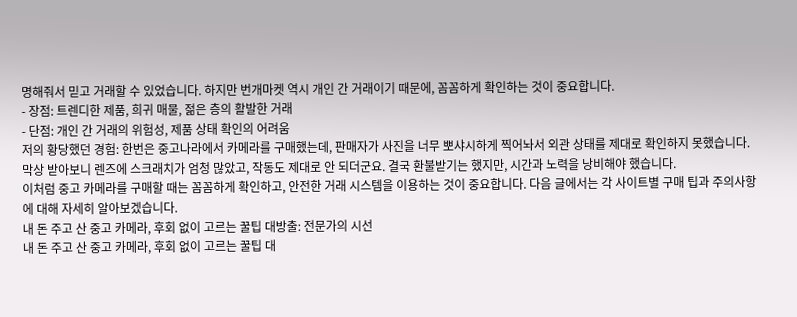명해줘서 믿고 거래할 수 있었습니다. 하지만 번개마켓 역시 개인 간 거래이기 때문에, 꼼꼼하게 확인하는 것이 중요합니다.
- 장점: 트렌디한 제품, 희귀 매물, 젊은 층의 활발한 거래
- 단점: 개인 간 거래의 위험성, 제품 상태 확인의 어려움
저의 황당했던 경험: 한번은 중고나라에서 카메라를 구매했는데, 판매자가 사진을 너무 뽀샤시하게 찍어놔서 외관 상태를 제대로 확인하지 못했습니다. 막상 받아보니 렌즈에 스크래치가 엄청 많았고, 작동도 제대로 안 되더군요. 결국 환불받기는 했지만, 시간과 노력을 낭비해야 했습니다.
이처럼 중고 카메라를 구매할 때는 꼼꼼하게 확인하고, 안전한 거래 시스템을 이용하는 것이 중요합니다. 다음 글에서는 각 사이트별 구매 팁과 주의사항에 대해 자세히 알아보겠습니다.
내 돈 주고 산 중고 카메라, 후회 없이 고르는 꿀팁 대방출: 전문가의 시선
내 돈 주고 산 중고 카메라, 후회 없이 고르는 꿀팁 대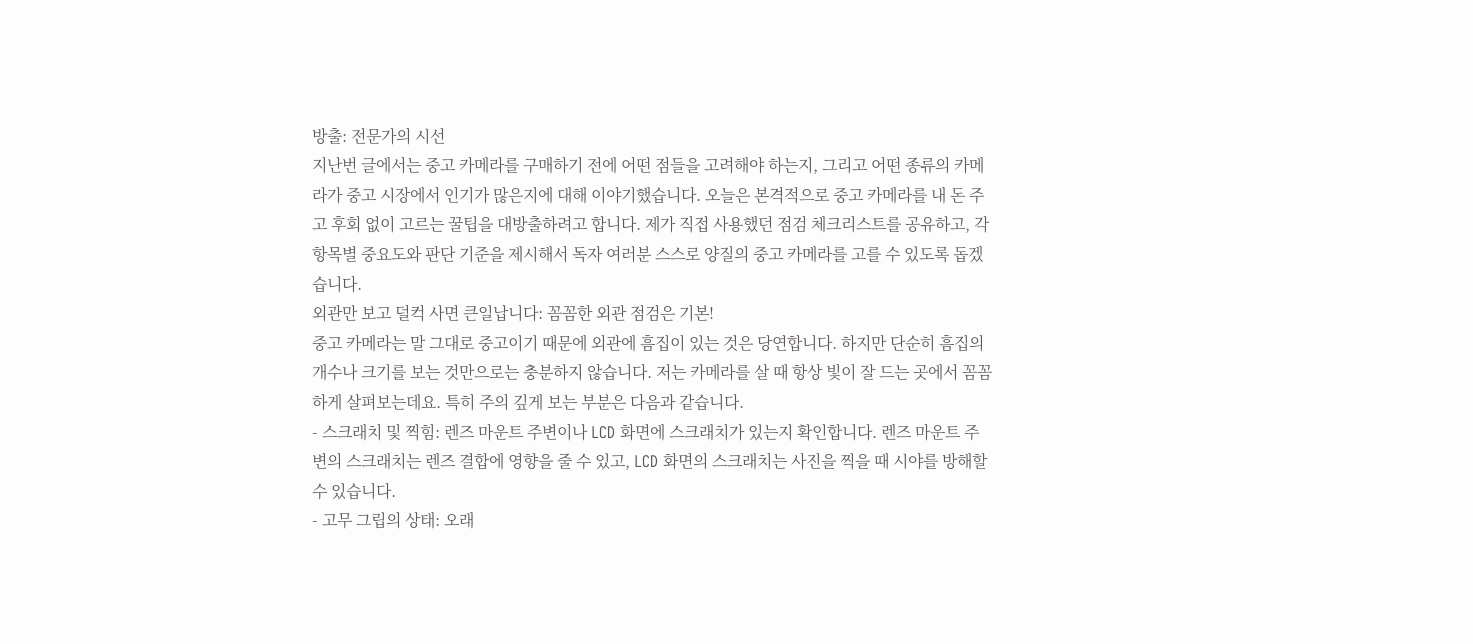방출: 전문가의 시선
지난번 글에서는 중고 카메라를 구매하기 전에 어떤 점들을 고려해야 하는지, 그리고 어떤 종류의 카메라가 중고 시장에서 인기가 많은지에 대해 이야기했습니다. 오늘은 본격적으로 중고 카메라를 내 돈 주고 후회 없이 고르는 꿀팁을 대방출하려고 합니다. 제가 직접 사용했던 점검 체크리스트를 공유하고, 각 항목별 중요도와 판단 기준을 제시해서 독자 여러분 스스로 양질의 중고 카메라를 고를 수 있도록 돕겠습니다.
외관만 보고 덜컥 사면 큰일납니다: 꼼꼼한 외관 점검은 기본!
중고 카메라는 말 그대로 중고이기 때문에 외관에 흠집이 있는 것은 당연합니다. 하지만 단순히 흠집의 개수나 크기를 보는 것만으로는 충분하지 않습니다. 저는 카메라를 살 때 항상 빛이 잘 드는 곳에서 꼼꼼하게 살펴보는데요. 특히 주의 깊게 보는 부분은 다음과 같습니다.
- 스크래치 및 찍힘: 렌즈 마운트 주변이나 LCD 화면에 스크래치가 있는지 확인합니다. 렌즈 마운트 주변의 스크래치는 렌즈 결합에 영향을 줄 수 있고, LCD 화면의 스크래치는 사진을 찍을 때 시야를 방해할 수 있습니다.
- 고무 그립의 상태: 오래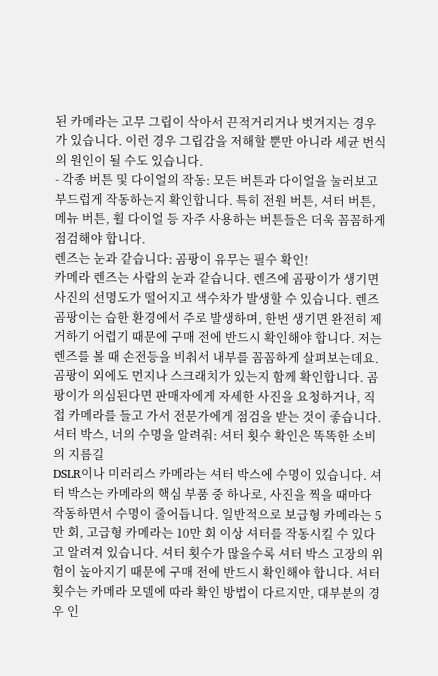된 카메라는 고무 그립이 삭아서 끈적거리거나 벗겨지는 경우가 있습니다. 이런 경우 그립감을 저해할 뿐만 아니라 세균 번식의 원인이 될 수도 있습니다.
- 각종 버튼 및 다이얼의 작동: 모든 버튼과 다이얼을 눌러보고 부드럽게 작동하는지 확인합니다. 특히 전원 버튼, 셔터 버튼, 메뉴 버튼, 휠 다이얼 등 자주 사용하는 버튼들은 더욱 꼼꼼하게 점검해야 합니다.
렌즈는 눈과 같습니다: 곰팡이 유무는 필수 확인!
카메라 렌즈는 사람의 눈과 같습니다. 렌즈에 곰팡이가 생기면 사진의 선명도가 떨어지고 색수차가 발생할 수 있습니다. 렌즈 곰팡이는 습한 환경에서 주로 발생하며, 한번 생기면 완전히 제거하기 어렵기 때문에 구매 전에 반드시 확인해야 합니다. 저는 렌즈를 볼 때 손전등을 비춰서 내부를 꼼꼼하게 살펴보는데요. 곰팡이 외에도 먼지나 스크래치가 있는지 함께 확인합니다. 곰팡이가 의심된다면 판매자에게 자세한 사진을 요청하거나, 직접 카메라를 들고 가서 전문가에게 점검을 받는 것이 좋습니다.
셔터 박스, 너의 수명을 알려줘: 셔터 횟수 확인은 똑똑한 소비의 지름길
DSLR이나 미러리스 카메라는 셔터 박스에 수명이 있습니다. 셔터 박스는 카메라의 핵심 부품 중 하나로, 사진을 찍을 때마다 작동하면서 수명이 줄어듭니다. 일반적으로 보급형 카메라는 5만 회, 고급형 카메라는 10만 회 이상 셔터를 작동시킬 수 있다고 알려져 있습니다. 셔터 횟수가 많을수록 셔터 박스 고장의 위험이 높아지기 때문에 구매 전에 반드시 확인해야 합니다. 셔터 횟수는 카메라 모델에 따라 확인 방법이 다르지만, 대부분의 경우 인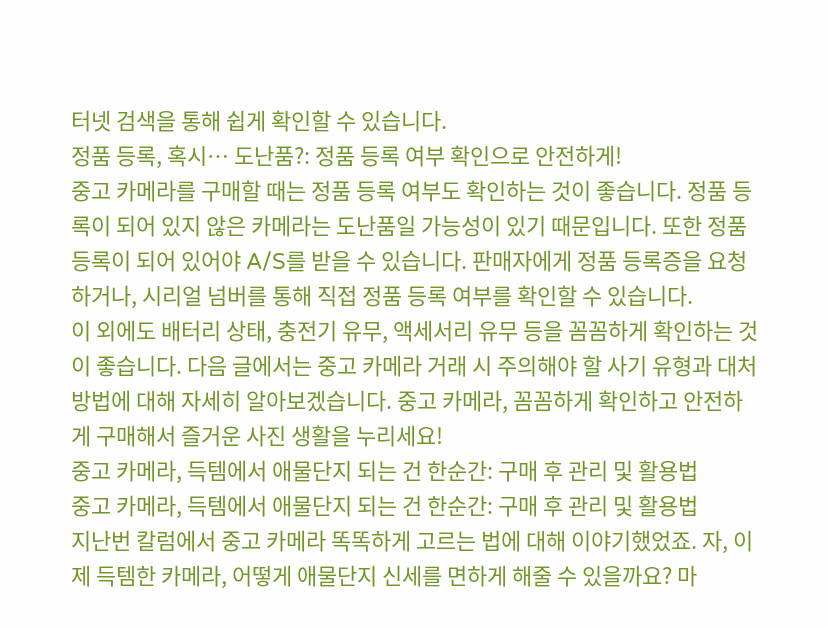터넷 검색을 통해 쉽게 확인할 수 있습니다.
정품 등록, 혹시… 도난품?: 정품 등록 여부 확인으로 안전하게!
중고 카메라를 구매할 때는 정품 등록 여부도 확인하는 것이 좋습니다. 정품 등록이 되어 있지 않은 카메라는 도난품일 가능성이 있기 때문입니다. 또한 정품 등록이 되어 있어야 A/S를 받을 수 있습니다. 판매자에게 정품 등록증을 요청하거나, 시리얼 넘버를 통해 직접 정품 등록 여부를 확인할 수 있습니다.
이 외에도 배터리 상태, 충전기 유무, 액세서리 유무 등을 꼼꼼하게 확인하는 것이 좋습니다. 다음 글에서는 중고 카메라 거래 시 주의해야 할 사기 유형과 대처 방법에 대해 자세히 알아보겠습니다. 중고 카메라, 꼼꼼하게 확인하고 안전하게 구매해서 즐거운 사진 생활을 누리세요!
중고 카메라, 득템에서 애물단지 되는 건 한순간: 구매 후 관리 및 활용법
중고 카메라, 득템에서 애물단지 되는 건 한순간: 구매 후 관리 및 활용법
지난번 칼럼에서 중고 카메라 똑똑하게 고르는 법에 대해 이야기했었죠. 자, 이제 득템한 카메라, 어떻게 애물단지 신세를 면하게 해줄 수 있을까요? 마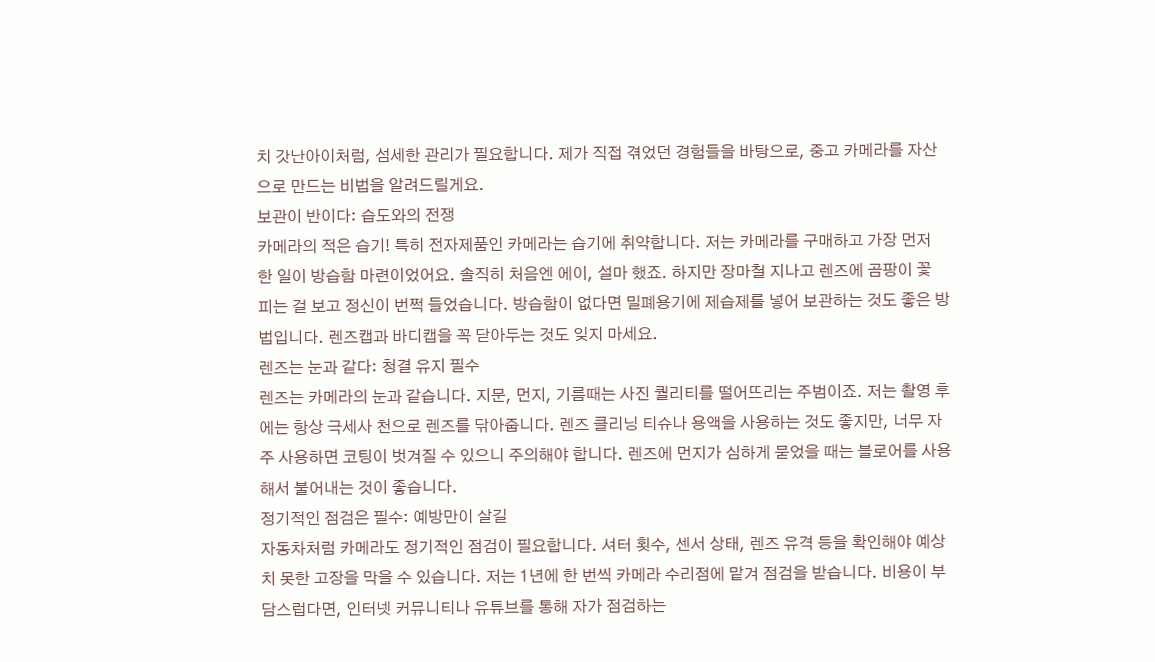치 갓난아이처럼, 섬세한 관리가 필요합니다. 제가 직접 겪었던 경험들을 바탕으로, 중고 카메라를 자산으로 만드는 비법을 알려드릴게요.
보관이 반이다: 습도와의 전쟁
카메라의 적은 습기! 특히 전자제품인 카메라는 습기에 취약합니다. 저는 카메라를 구매하고 가장 먼저 한 일이 방습함 마련이었어요. 솔직히 처음엔 에이, 설마 했죠. 하지만 장마철 지나고 렌즈에 곰팡이 꽃 피는 걸 보고 정신이 번쩍 들었습니다. 방습함이 없다면 밀폐용기에 제습제를 넣어 보관하는 것도 좋은 방법입니다. 렌즈캡과 바디캡을 꼭 닫아두는 것도 잊지 마세요.
렌즈는 눈과 같다: 청결 유지 필수
렌즈는 카메라의 눈과 같습니다. 지문, 먼지, 기름때는 사진 퀄리티를 떨어뜨리는 주범이죠. 저는 촬영 후에는 항상 극세사 천으로 렌즈를 닦아줍니다. 렌즈 클리닝 티슈나 용액을 사용하는 것도 좋지만, 너무 자주 사용하면 코팅이 벗겨질 수 있으니 주의해야 합니다. 렌즈에 먼지가 심하게 묻었을 때는 블로어를 사용해서 불어내는 것이 좋습니다.
정기적인 점검은 필수: 예방만이 살길
자동차처럼 카메라도 정기적인 점검이 필요합니다. 셔터 횟수, 센서 상태, 렌즈 유격 등을 확인해야 예상치 못한 고장을 막을 수 있습니다. 저는 1년에 한 번씩 카메라 수리점에 맡겨 점검을 받습니다. 비용이 부담스럽다면, 인터넷 커뮤니티나 유튜브를 통해 자가 점검하는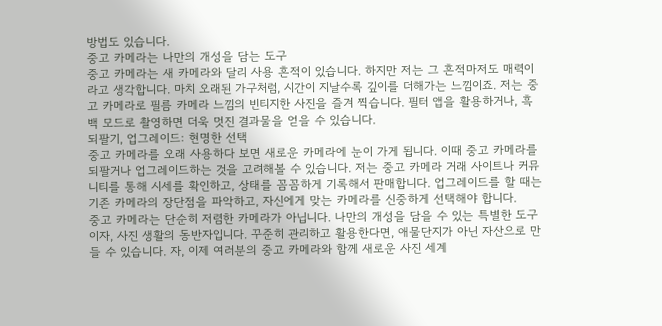방법도 있습니다.
중고 카메라는 나만의 개성을 담는 도구
중고 카메라는 새 카메라와 달리 사용 흔적이 있습니다. 하지만 저는 그 흔적마저도 매력이라고 생각합니다. 마치 오래된 가구처럼, 시간이 지날수록 깊이를 더해가는 느낌이죠. 저는 중고 카메라로 필름 카메라 느낌의 빈티지한 사진을 즐겨 찍습니다. 필터 앱을 활용하거나, 흑백 모드로 촬영하면 더욱 멋진 결과물을 얻을 수 있습니다.
되팔기, 업그레이드: 현명한 선택
중고 카메라를 오래 사용하다 보면 새로운 카메라에 눈이 가게 됩니다. 이때 중고 카메라를 되팔거나 업그레이드하는 것을 고려해볼 수 있습니다. 저는 중고 카메라 거래 사이트나 커뮤니티를 통해 시세를 확인하고, 상태를 꼼꼼하게 기록해서 판매합니다. 업그레이드를 할 때는 기존 카메라의 장단점을 파악하고, 자신에게 맞는 카메라를 신중하게 선택해야 합니다.
중고 카메라는 단순히 저렴한 카메라가 아닙니다. 나만의 개성을 담을 수 있는 특별한 도구이자, 사진 생활의 동반자입니다. 꾸준히 관리하고 활용한다면, 애물단지가 아닌 자산으로 만들 수 있습니다. 자, 이제 여러분의 중고 카메라와 함께 새로운 사진 세계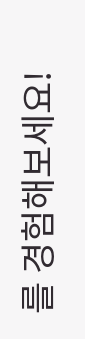를 경험해보세요!